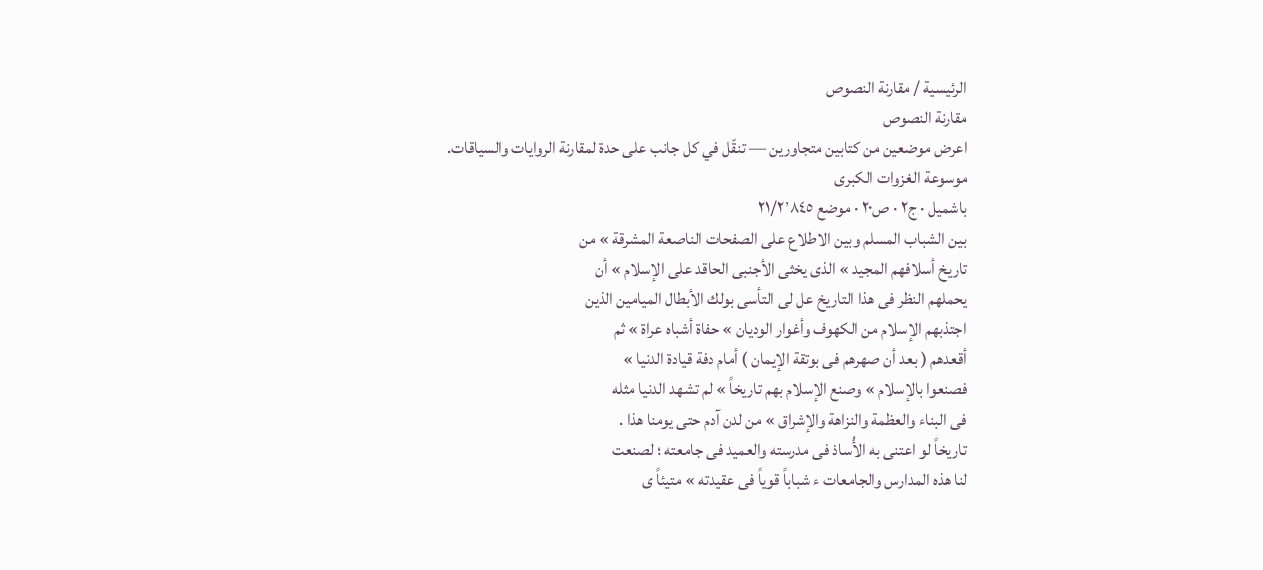الرئيسية / مقارنة النصوص
مقارنة النصوص
اعرض موضعين من كتابين متجاورين — تنقّل في كل جانب على حدة لمقارنة الروايات والسياقات.
موسوعة الغزوات الكبرى
باشميل · ج٢ · ص٢٠ · موضع ٢١/٢٬٨٤٥
بين الشباب المسلم وبين الاطلاع على الصفحات الناصعة المشرقة » من
تاريخ أسلافهم المجيد » الذى يخثى الأجنبى الحاقد على الإسلام » أن
يحملهم النظر فى هذا التاريخ عل لى التأسى بولك الأبطال الميامين الذين
اجتذبهم الإسلام من الكهوف وأغوار الوديان » حفاة أشباه عراة » ثم
أقعدهم ( بعد أن صهرهم فى بوتقة الإيمان ) أمام دفة قيادة الدنيا »
فصنعوا بالإسلام » وصنع الإسلام بهم تاريخاً » لم تشهد الدنيا مثله
فى البناء والعظمة والنزاهة والإشراق » من لدن آدم حتى يومنا هذا .
تاريخاً لو اعتنى به الأُساذ فى مدرسته والعميد فى جامعته ؛ لصنعت
لنا هذه المدارس والجامعات ء شباباً قوياً فى عقيدته » متيئاً ى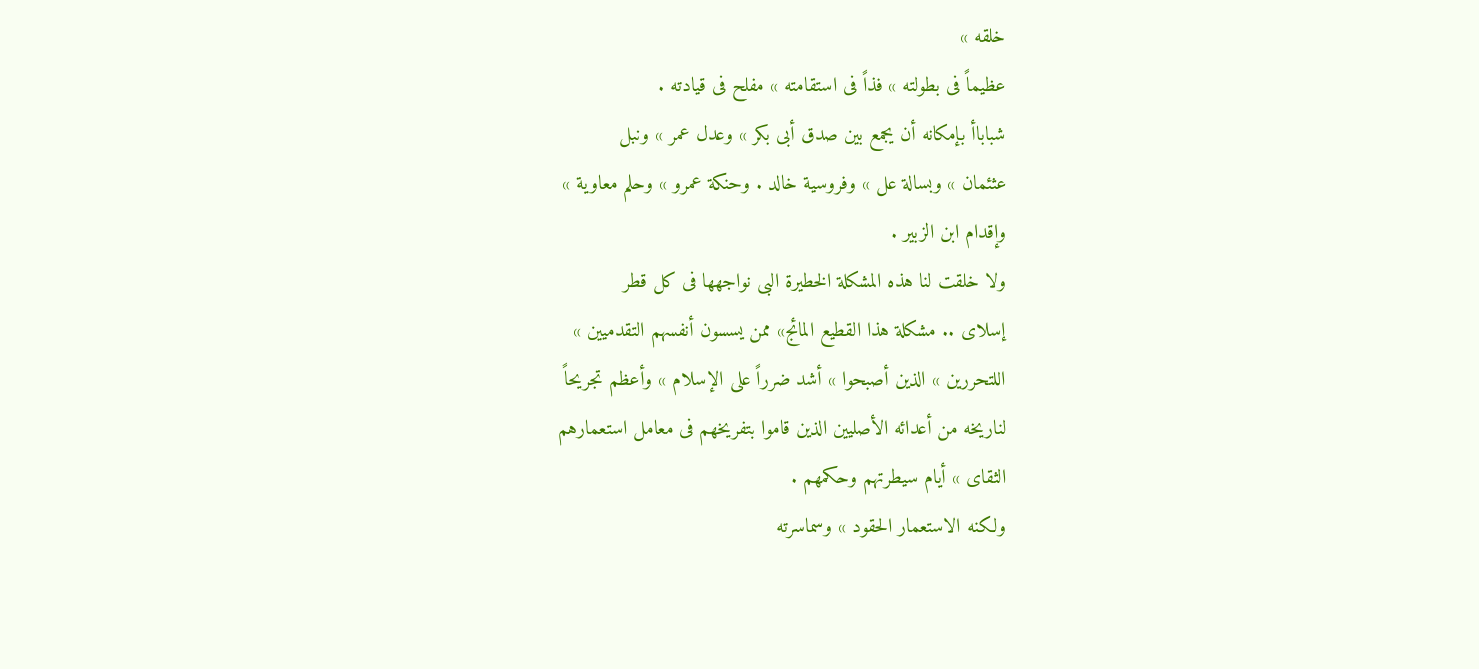خلقه »
عظيماً فى بطولته » فذاً فى استقامته » مفلح فى قيادته .
شباباأ بإمكانه أن يجمع بين صدق أبى بكر » وعدل عمر » ونبل
عثئمان » وبسالة عل » وفروسية خالد . وحنكة عمرو » وحلم معاوية »
وإقدام ابن الزبير .
ولا خلقت لنا هذه المشكلة الخطيرة البى نواجهها فى كل قطر
إسلاى .. مشكلة هذا القطيع المائج» ممن يسسون أنفسهم التقدميين »
اللتحررين » الذين أصبحوا » أشد ضرراً على الإسلام » وأعظم تجريحاً
لناريخه من أعدائه الأصليين الذين قاموا بتفريخهم فى معامل استعمارهم
الثقاى » أيام سيطرتهم وحكمهم .
ولكنه الاستعمار الحقود » وسماسرته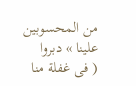من المحسوبين علينا » دبروا
( فى غفلة منا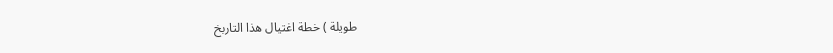طويلة ) خطة اغتيال هذا التاربخ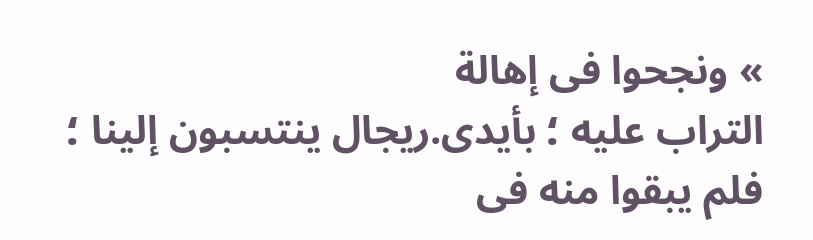» ونجحوا فى إهالة
التراب عليه ؛ بأيدى.ريجال ينتسبون إلينا ؛ فلم يبقوا منه فى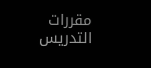مقررات
التدريس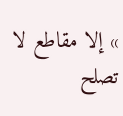» إلا مقاطع لا تصلح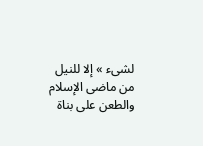لشىء » إلا للنيل من ماضى الإسلام
والطعن على بناة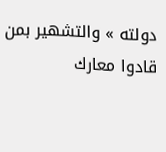دولته » والتشهير بمن قادوا معارك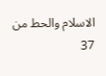الاسلام والحط من
37